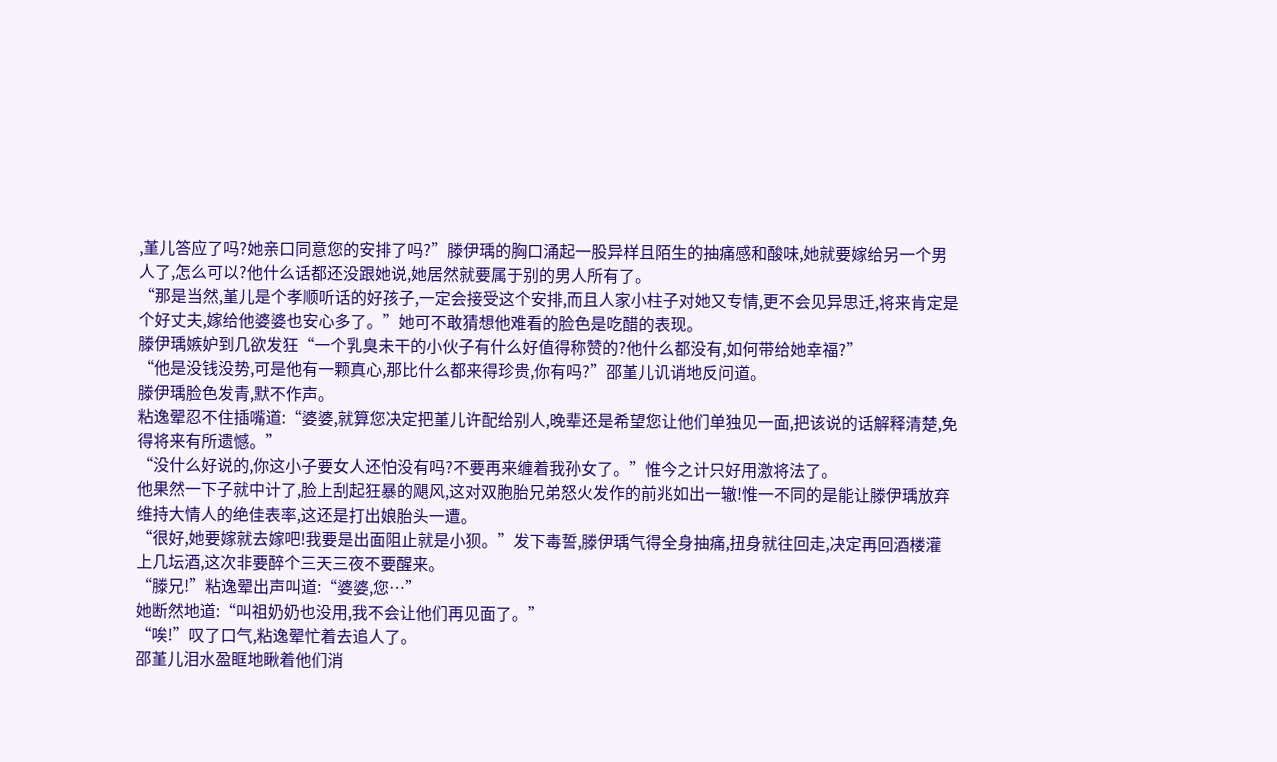,堇儿答应了吗?她亲口同意您的安排了吗?”滕伊瑀的胸口涌起一股异样且陌生的抽痛感和酸味,她就要嫁给另一个男人了,怎么可以?他什么话都还没跟她说,她居然就要属于别的男人所有了。
“那是当然,堇儿是个孝顺听话的好孩子,一定会接受这个安排,而且人家小柱子对她又专情,更不会见异思迁,将来肯定是个好丈夫,嫁给他婆婆也安心多了。”她可不敢猜想他难看的脸色是吃醋的表现。
滕伊瑀嫉妒到几欲发狂“一个乳臭未干的小伙子有什么好值得称赞的?他什么都没有,如何带给她幸福?”
“他是没钱没势,可是他有一颗真心,那比什么都来得珍贵,你有吗?”邵堇儿讥诮地反问道。
滕伊瑀脸色发青,默不作声。
粘逸翚忍不住插嘴道:“婆婆,就算您决定把堇儿许配给别人,晚辈还是希望您让他们单独见一面,把该说的话解释清楚,免得将来有所遗憾。”
“没什么好说的,你这小子要女人还怕没有吗?不要再来缠着我孙女了。”惟今之计只好用激将法了。
他果然一下子就中计了,脸上刮起狂暴的飓风,这对双胞胎兄弟怒火发作的前兆如出一辙!惟一不同的是能让滕伊瑀放弃维持大情人的绝佳表率,这还是打出娘胎头一遭。
“很好,她要嫁就去嫁吧!我要是出面阻止就是小狈。”发下毒誓,滕伊瑀气得全身抽痛,扭身就往回走,决定再回酒楼灌上几坛酒,这次非要醉个三天三夜不要醒来。
“滕兄!”粘逸翚出声叫道:“婆婆,您…”
她断然地道:“叫祖奶奶也没用,我不会让他们再见面了。”
“唉!”叹了口气,粘逸翚忙着去追人了。
邵堇儿泪水盈眶地瞅着他们消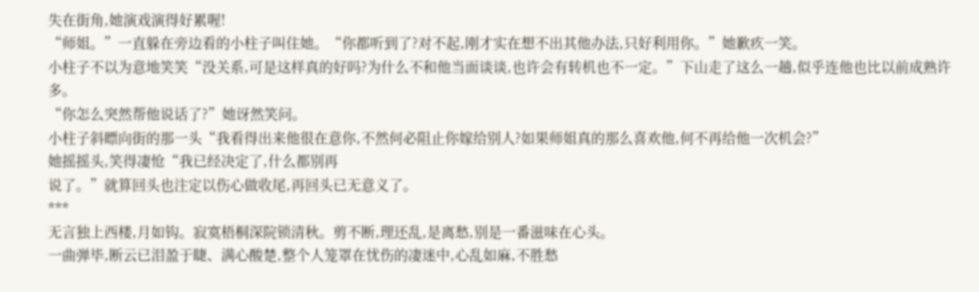失在街角,她演戏演得好累喔!
“师姐。”一直躲在旁边看的小柱子叫住她。“你都听到了?对不起,刚才实在想不出其他办法,只好利用你。”她歉疚一笑。
小柱子不以为意地笑笑“没关系,可是这样真的好吗?为什么不和他当面谈谈,也许会有转机也不一定。”下山走了这么一趟,似乎连他也比以前成熟许多。
“你怎么突然帮他说话了?”她讶然笑问。
小柱子斜瞟向街的那一头“我看得出来他很在意你,不然何必阻止你嫁给别人?如果师姐真的那么喜欢他,何不再给他一次机会?”
她摇摇头,笑得凄怆“我已经决定了,什么都别再
说了。”就算回头也注定以伤心做收尾,再回头已无意义了。
***
无言独上西楼,月如钩。寂寞梧桐深院锁清秋。剪不断,理还乱,是离愁,别是一番滋味在心头。
一曲弹毕,断云已泪盈于睫、满心酸楚,整个人笼罩在忧伤的凄迷中,心乱如麻,不胜愁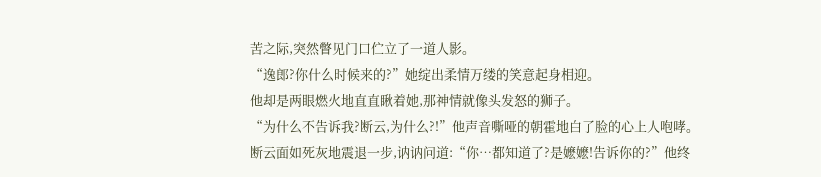苦之际,突然瞥见门口伫立了一道人影。
“逸郎?你什么时候来的?”她绽出柔情万缕的笑意起身相迎。
他却是两眼燃火地直直瞅着她,那神情就像头发怒的狮子。
“为什么不告诉我?断云,为什么?!”他声音嘶哑的朝霍地白了脸的心上人咆哮。
断云面如死灰地震退一步,讷讷问道:“你…都知道了?是嬷嬷!告诉你的?”他终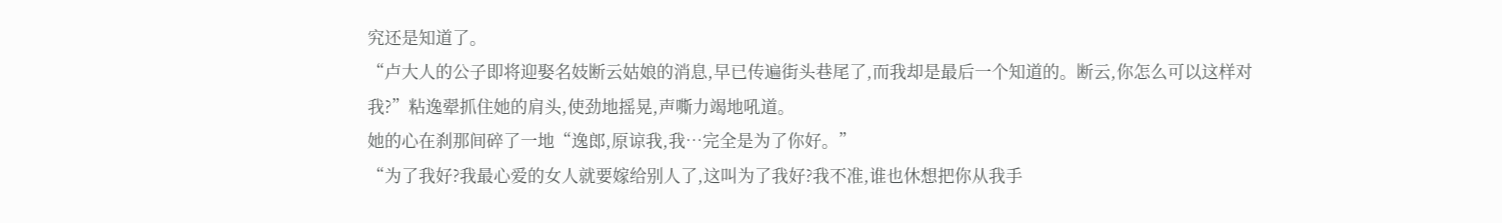究还是知道了。
“卢大人的公子即将迎娶名妓断云姑娘的消息,早已传遍街头巷尾了,而我却是最后一个知道的。断云,你怎么可以这样对我?”粘逸翚抓住她的肩头,使劲地摇晃,声嘶力竭地吼道。
她的心在刹那间碎了一地“逸郎,原谅我,我…完全是为了你好。”
“为了我好?我最心爱的女人就要嫁给别人了,这叫为了我好?我不准,谁也休想把你从我手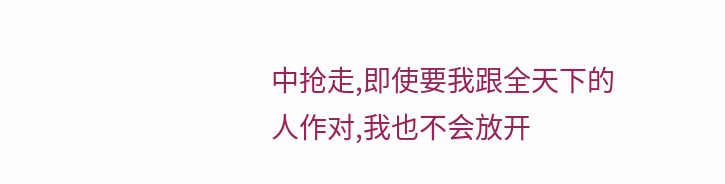中抢走,即使要我跟全天下的人作对,我也不会放开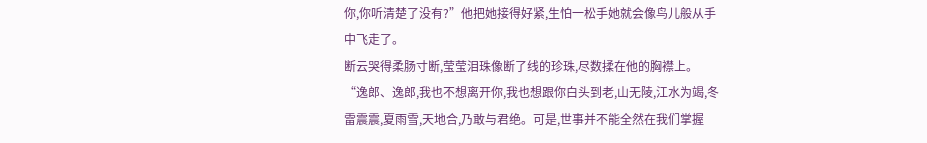你,你听清楚了没有?”他把她接得好紧,生怕一松手她就会像鸟儿般从手中飞走了。
断云哭得柔肠寸断,莹莹泪珠像断了线的珍珠,尽数揉在他的胸襟上。
“逸郎、逸郎,我也不想离开你,我也想跟你白头到老,山无陵,江水为竭,冬雷震震,夏雨雪,天地合,乃敢与君绝。可是,世事并不能全然在我们掌握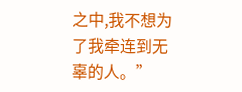之中,我不想为了我牵连到无辜的人。”